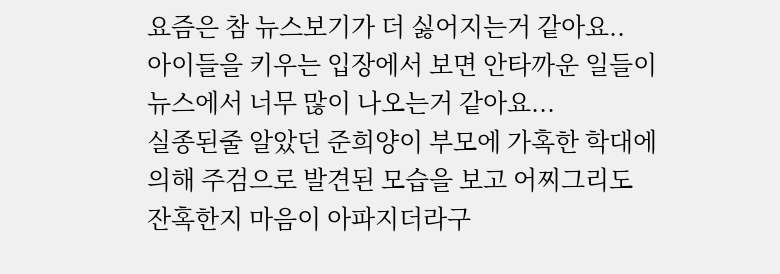요즘은 참 뉴스보기가 더 싫어지는거 같아요..
아이들을 키우는 입장에서 보면 안타까운 일들이
뉴스에서 너무 많이 나오는거 같아요...
실종된줄 알았던 준희양이 부모에 가혹한 학대에
의해 주검으로 발견된 모습을 보고 어찌그리도
잔혹한지 마음이 아파지더라구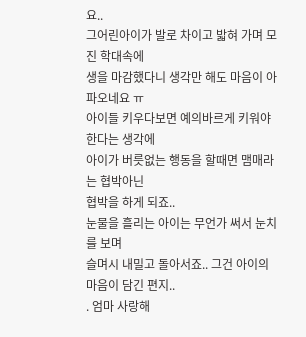요..
그어린아이가 발로 차이고 밟혀 가며 모진 학대속에
생을 마감했다니 생각만 해도 마음이 아파오네요 ㅠ
아이들 키우다보면 예의바르게 키워야 한다는 생각에
아이가 버릇없는 행동을 할때면 맴매라는 협박아닌
협박을 하게 되죠..
눈물을 흘리는 아이는 무언가 써서 눈치를 보며
슬며시 내밀고 돌아서죠.. 그건 아이의 마음이 담긴 편지..
. 엄마 사랑해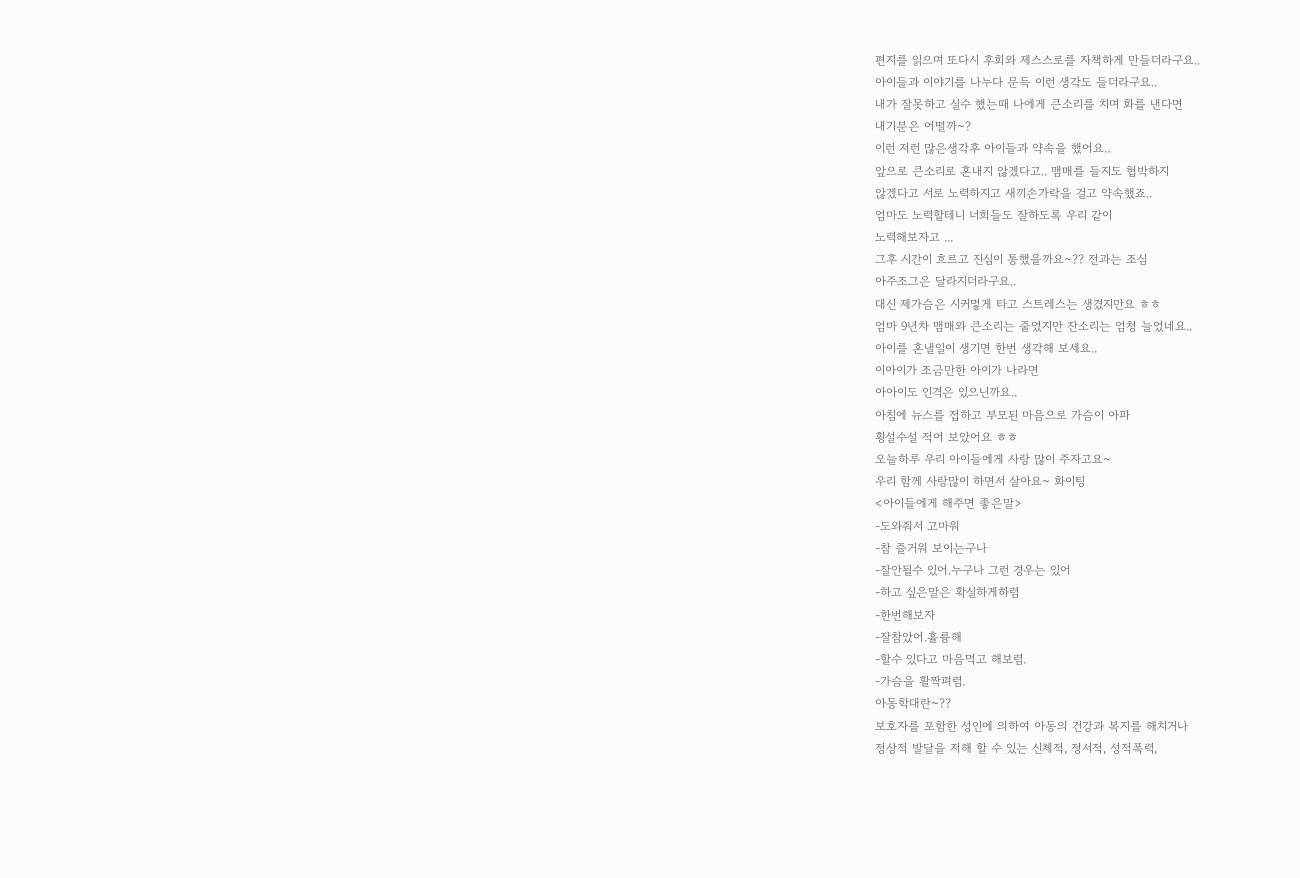편지를 읽으며 또다시 후회와 제스스로를 자책하게 만들더라구요..
아이들과 이야기를 나누다 문득 이런 생각도 들더라구요..
내가 잘못하고 실수 했는때 나에게 큰소리를 치며 화를 낸다면
내기분은 어떨까~?
이런 저런 많은생각후 아이들과 약속을 했어요..
앞으로 큰소리로 혼내지 않겠다고.. 맴매를 들지도 협박하지
않겠다고 서로 노력하지고 새끼손가락을 걸고 약속했죠..
엄마도 노력할테니 너희들도 잘하도록 우리 같이
노력해보자고 ...
그후 시간이 흐르고 진심이 통했을까요~?? 전과는 조심
아주조그은 달라지더라구요..
대신 제가슴은 시커멓게 타고 스트레스는 생겼지만요 ㅎㅎ
엄마 9년차 맴매와 큰소리는 줄었지만 잔소리는 엄청 늘었네요..
아이를 혼낼일이 생기면 한번 생각해 보세요..
이아이가 조금만한 아이가 나라면
아아이도 인격은 있으닌까요..
아침에 뉴스를 접하고 부모된 마음으로 가슴이 아파
횡설수설 적어 보았어요 ㅎㅎ
오늘하루 우리 아이들에게 사랑 많이 주자고요~
우리 함께 사랑많이 하면서 살아요~ 화이팅
<아이들에게 해주면 좋은말>
-도와줘서 고마워
-참 즐거워 보이는구나
-잘안될수 있어.누구나 그런 경우는 있어
-하고 싶은말은 확실하게하렴
-한번해보자
-잘참았어.휼륭해
-할수 있다고 마음먹고 해보렴.
-가슴을 활짝펴렴.
아동학대란~??
보호자를 포함한 성인에 의하여 아동의 건강과 복지를 해치거나
정상적 발달을 저해 할 수 있는 신체적, 정서적, 성적폭력,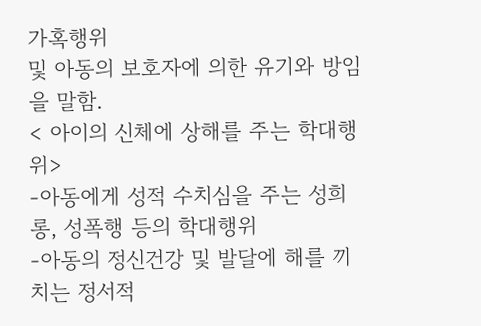가혹행위
및 아동의 보호자에 의한 유기와 방임을 말함.
< 아이의 신체에 상해를 주는 학대행위>
-아동에게 성적 수치심을 주는 성희롱, 성폭행 등의 학대행위
-아동의 정신건강 및 발달에 해를 끼치는 정서적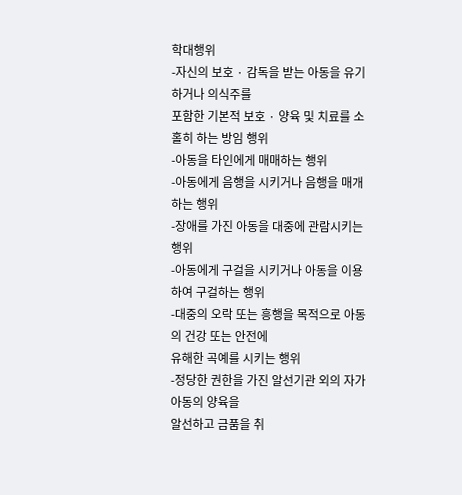학대행위
-자신의 보호 · 감독을 받는 아동을 유기하거나 의식주를
포함한 기본적 보호 · 양육 및 치료를 소홀히 하는 방임 행위
-아동을 타인에게 매매하는 행위
-아동에게 음행을 시키거나 음행을 매개하는 행위
-장애를 가진 아동을 대중에 관람시키는 행위
-아동에게 구걸을 시키거나 아동을 이용하여 구걸하는 행위
-대중의 오락 또는 흥행을 목적으로 아동의 건강 또는 안전에
유해한 곡예를 시키는 행위
-정당한 권한을 가진 알선기관 외의 자가 아동의 양육을
알선하고 금품을 취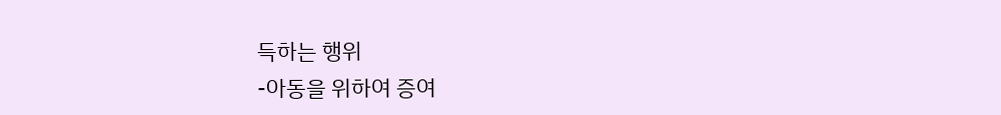득하는 행위
-아동을 위하여 증여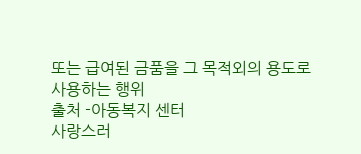또는 급여된 금품을 그 목적외의 용도로
사용하는 행위
출처 -아동복지 센터
사랑스러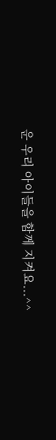운 우리 아이들을 함께 지켜요...^^